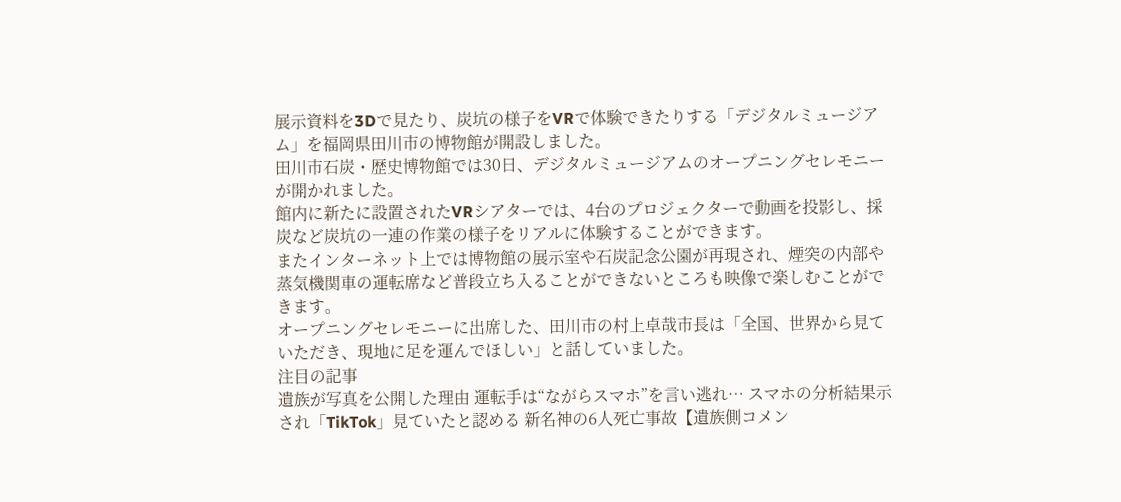展示資料を3Dで見たり、炭坑の様子をVRで体験できたりする「デジタルミュージアム」を福岡県田川市の博物館が開設しました。
田川市石炭・歴史博物館では30日、デジタルミュージアムのオープニングセレモニーが開かれました。
館内に新たに設置されたVRシアターでは、4台のプロジェクターで動画を投影し、採炭など炭坑の一連の作業の様子をリアルに体験することができます。
またインターネット上では博物館の展示室や石炭記念公園が再現され、煙突の内部や蒸気機関車の運転席など普段立ち入ることができないところも映像で楽しむことができます。
オープニングセレモニーに出席した、田川市の村上卓哉市長は「全国、世界から見ていただき、現地に足を運んでほしい」と話していました。
注目の記事
遺族が写真を公開した理由 運転手は“ながらスマホ”を言い逃れ… スマホの分析結果示され「TikTok」見ていたと認める 新名神の6人死亡事故【遺族側コメン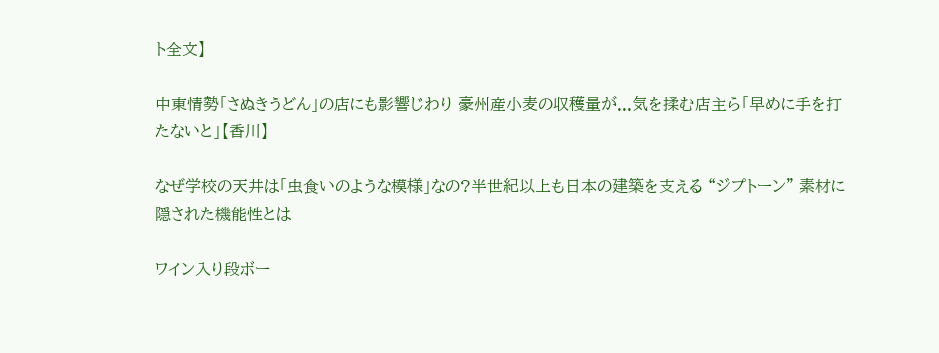ト全文】

中東情勢「さぬきうどん」の店にも影響じわり 豪州産小麦の収穫量が...気を揉む店主ら「早めに手を打たないと」【香川】

なぜ学校の天井は「虫食いのような模様」なの?半世紀以上も日本の建築を支える “ジプトーン” 素材に隠された機能性とは

ワイン入り段ボー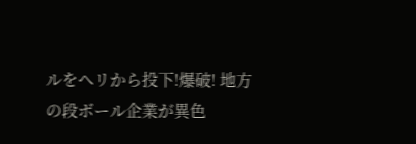ルをヘリから投下!爆破! 地方の段ボール企業が異色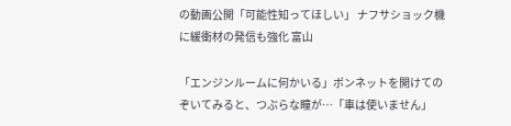の動画公開「可能性知ってほしい」 ナフサショック機に緩衝材の発信も強化 富山

「エンジンルームに何かいる」ボンネットを開けてのぞいてみると、つぶらな瞳が…「車は使いません」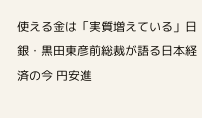使える金は「実質増えている」日銀・黒田東彦前総裁が語る日本経済の今 円安進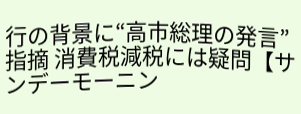行の背景に“高市総理の発言”指摘 消費税減税には疑問【サンデーモーニン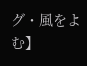グ・風をよむ】